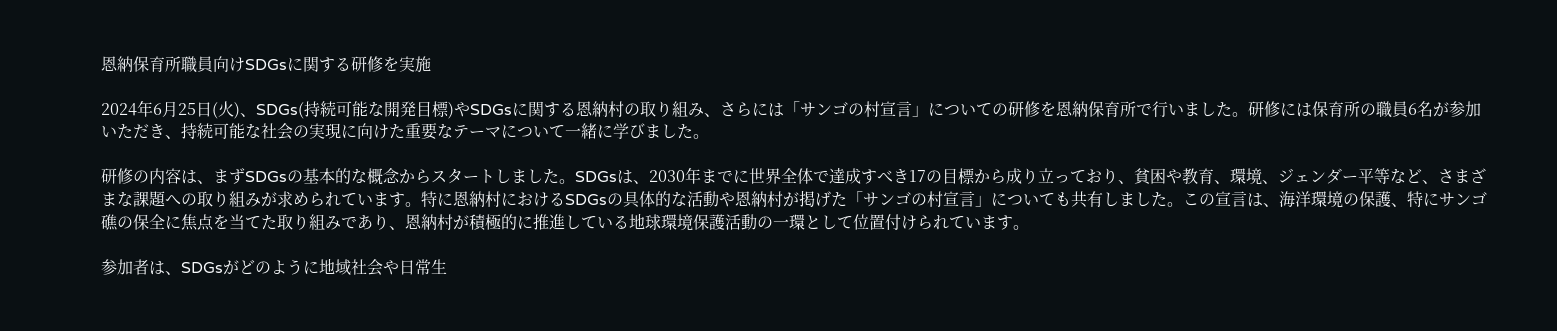恩納保育所職員向けSDGsに関する研修を実施

2024年6月25日(火)、SDGs(持続可能な開発目標)やSDGsに関する恩納村の取り組み、さらには「サンゴの村宣言」についての研修を恩納保育所で行いました。研修には保育所の職員6名が参加いただき、持続可能な社会の実現に向けた重要なテーマについて一緒に学びました。

研修の内容は、まずSDGsの基本的な概念からスタートしました。SDGsは、2030年までに世界全体で達成すべき17の目標から成り立っており、貧困や教育、環境、ジェンダー平等など、さまざまな課題への取り組みが求められています。特に恩納村におけるSDGsの具体的な活動や恩納村が掲げた「サンゴの村宣言」についても共有しました。この宣言は、海洋環境の保護、特にサンゴ礁の保全に焦点を当てた取り組みであり、恩納村が積極的に推進している地球環境保護活動の一環として位置付けられています。

参加者は、SDGsがどのように地域社会や日常生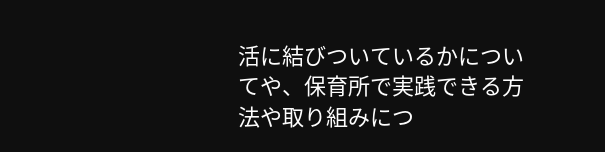活に結びついているかについてや、保育所で実践できる方法や取り組みにつ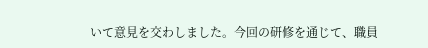いて意見を交わしました。今回の研修を通じて、職員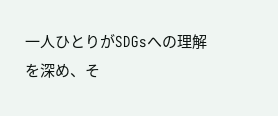一人ひとりがSDGsへの理解を深め、そ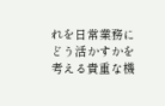れを日常業務にどう活かすかを考える貴重な機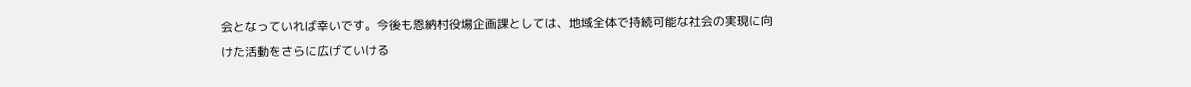会となっていれば幸いです。今後も恩納村役場企画課としては、地域全体で持続可能な社会の実現に向けた活動をさらに広げていける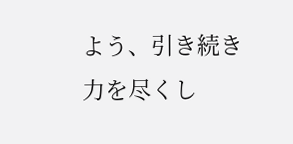よう、引き続き力を尽くし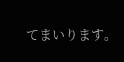てまいります。